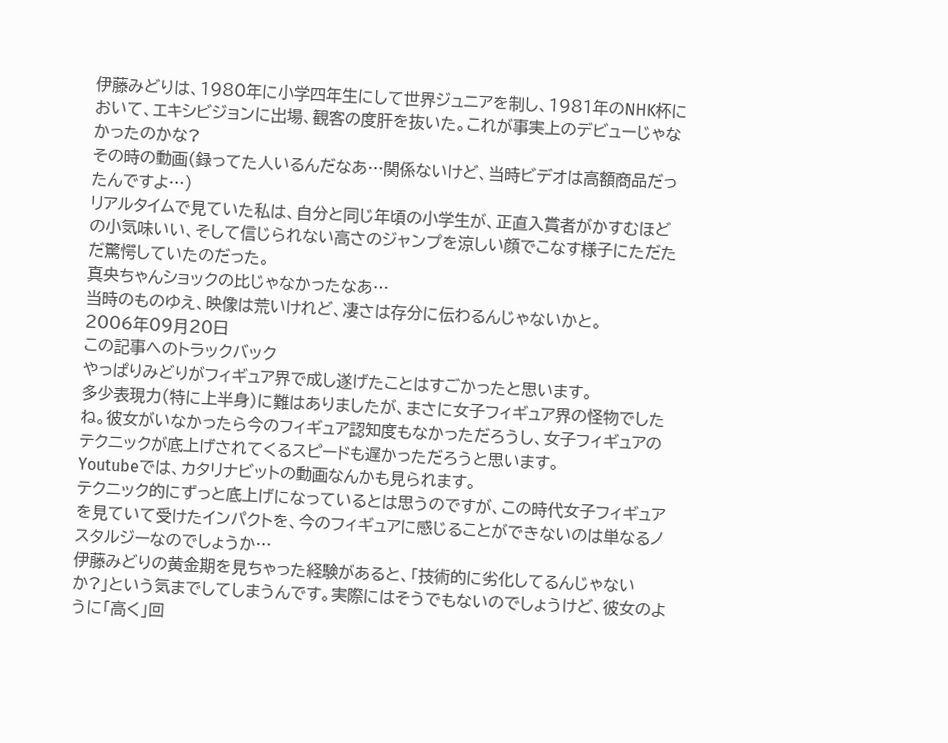伊藤みどりは、1980年に小学四年生にして世界ジュニアを制し、1981年のNHK杯において、エキシビジョンに出場、観客の度肝を抜いた。これが事実上のデビューじゃなかったのかな?
その時の動画(録ってた人いるんだなあ…関係ないけど、当時ビデオは高額商品だったんですよ…)
リアルタイムで見ていた私は、自分と同じ年頃の小学生が、正直入賞者がかすむほどの小気味いい、そして信じられない高さのジャンプを涼しい顔でこなす様子にただただ驚愕していたのだった。
真央ちゃんショックの比じゃなかったなあ…
当時のものゆえ、映像は荒いけれど、凄さは存分に伝わるんじゃないかと。
2006年09月20日
この記事へのトラックバック
やっぱりみどりがフィギュア界で成し遂げたことはすごかったと思います。
多少表現力(特に上半身)に難はありましたが、まさに女子フィギュア界の怪物でしたね。彼女がいなかったら今のフィギュア認知度もなかっただろうし、女子フィギュアのテクニックが底上げされてくるスピードも遅かっただろうと思います。
Youtubeでは、カタリナビットの動画なんかも見られます。
テクニック的にずっと底上げになっているとは思うのですが、この時代女子フィギュアを見ていて受けたインパクトを、今のフィギュアに感じることができないのは単なるノスタルジーなのでしょうか…
伊藤みどりの黄金期を見ちゃった経験があると、「技術的に劣化してるんじゃないか?」という気までしてしまうんです。実際にはそうでもないのでしょうけど、彼女のように「高く」回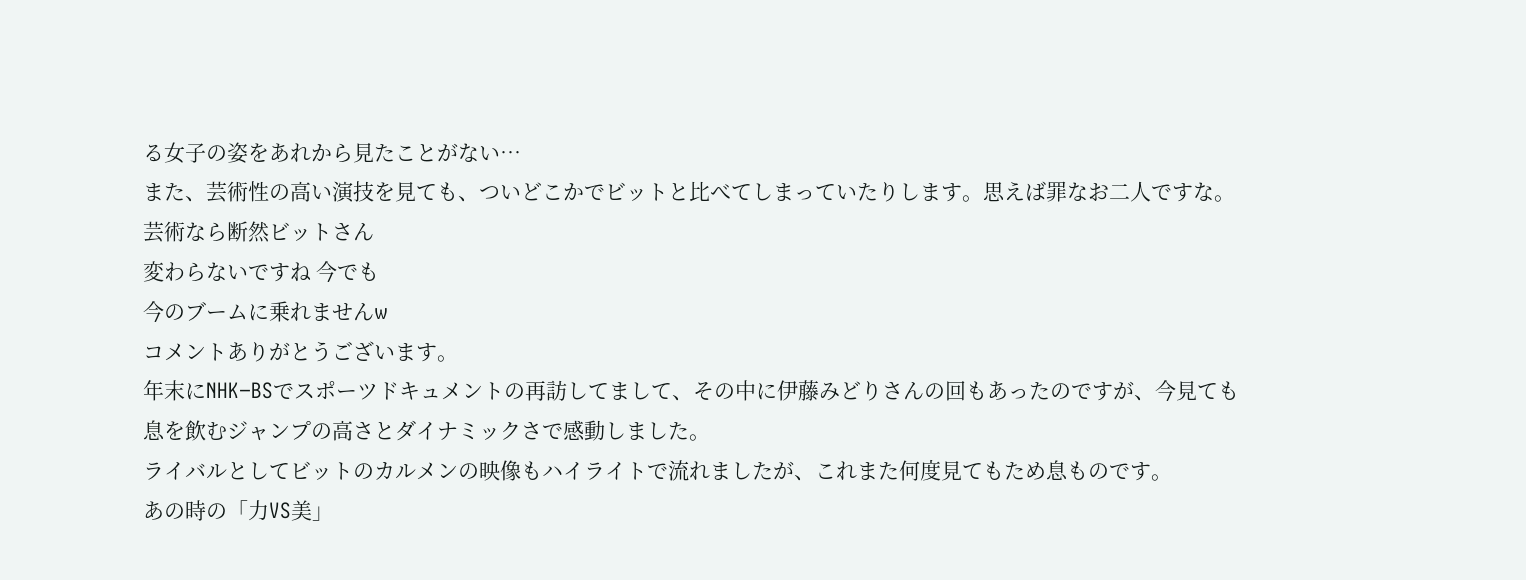る女子の姿をあれから見たことがない…
また、芸術性の高い演技を見ても、ついどこかでビットと比べてしまっていたりします。思えば罪なお二人ですな。
芸術なら断然ビットさん
変わらないですね 今でも
今のブームに乗れませんw
コメントありがとうございます。
年末にNHK−BSでスポーツドキュメントの再訪してまして、その中に伊藤みどりさんの回もあったのですが、今見ても息を飲むジャンプの高さとダイナミックさで感動しました。
ライバルとしてビットのカルメンの映像もハイライトで流れましたが、これまた何度見てもため息ものです。
あの時の「力VS美」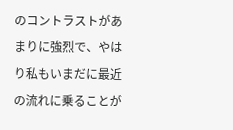のコントラストがあまりに強烈で、やはり私もいまだに最近の流れに乗ることが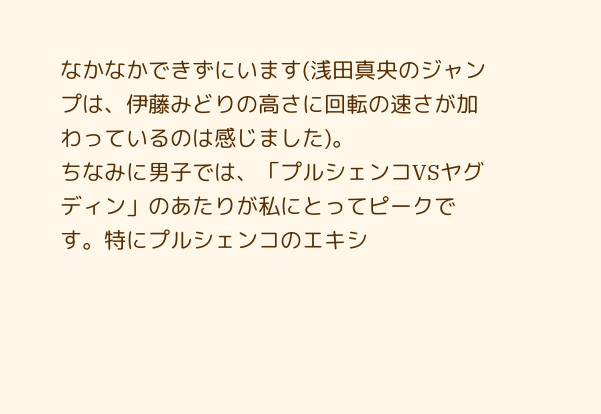なかなかできずにいます(浅田真央のジャンプは、伊藤みどりの高さに回転の速さが加わっているのは感じました)。
ちなみに男子では、「プルシェンコVSヤグディン」のあたりが私にとってピークです。特にプルシェンコのエキシ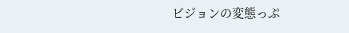ビジョンの変態っぷ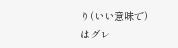り(いい意味で)はグレ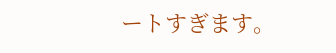ートすぎます。